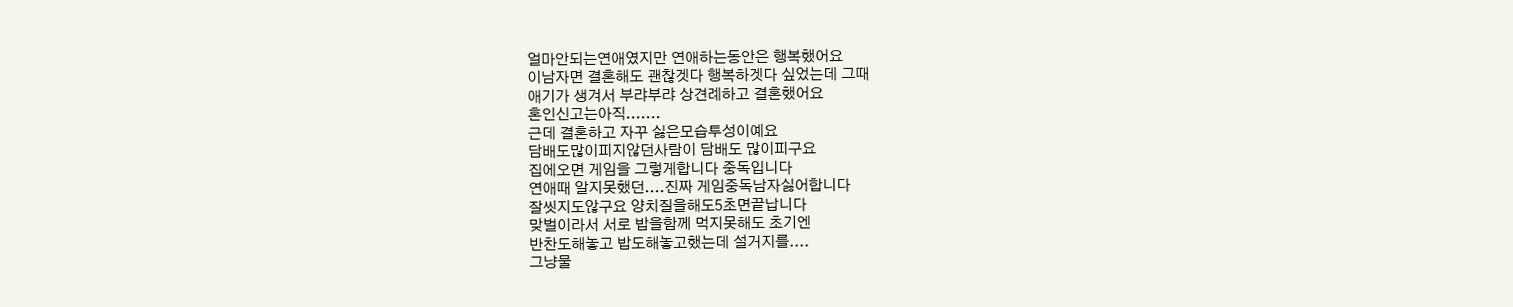얼마안되는연애였지만 연애하는동안은 행복했어요
이남자면 결혼해도 괜찮겟다 행복하겟다 싶었는데 그때
애기가 생겨서 부랴부랴 상견례하고 결혼했어요
혼인신고는아직.......
근데 결혼하고 자꾸 싫은모습투성이예요
담배도많이피지않던사람이 담배도 많이피구요
집에오면 게임을 그렇게합니다 중독입니다
연애때 알지못했던....진짜 게임중독남자싫어합니다
잘씻지도않구요 양치질을해도5초면끝납니다
맞벌이라서 서로 밥을함께 먹지못해도 초기엔
반찬도해놓고 밥도해놓고했는데 설거지를....
그냥물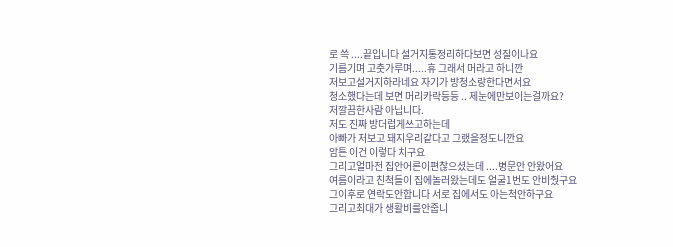로 쓱 ....끝입니다 설거지통정리하다보면 성질이나요
기름기며 고춧가루며.....휴 그래서 머라고 하니깐
저보고설거지하라네요 자기가 방청소랑한다면서요
청소했다는데 보면 머리카락등등 .. 제눈에만보이는걸까요?
저깔끔한사람 아닙니다.
저도 진짜 방더럽게쓰고하는데
아빠가 저보고 돼지우리같다고 그랬을정도니깐요
암튼 이건 이렇다 치구요
그리고얼마전 집안어른이편찮으셨는데 ....병문안 안왔어요
여름이라고 친척들이 집에놀러왔는데도 얼굴1번도 안비췄구요
그이후로 연락도안합니다 서로 집에서도 아는척안하구요
그리고최대가 생활비를안줍니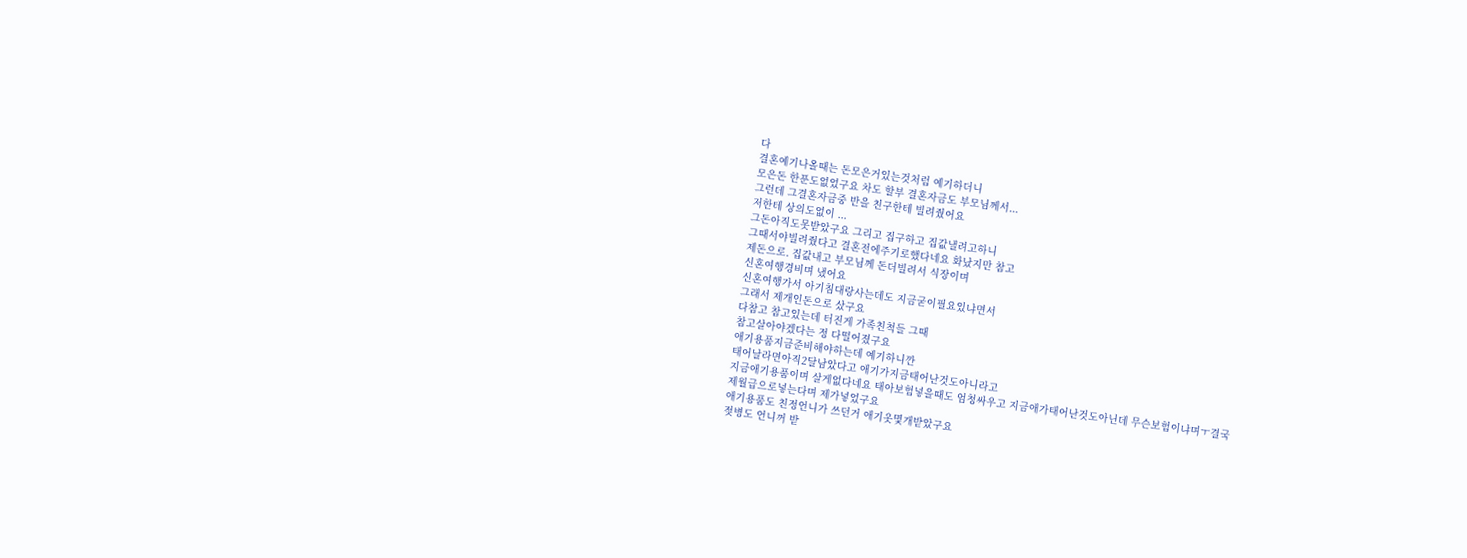다
결혼예기나올때는 돈모은거있는것처럼 예기하더니
모은돈 한푼도없었구요 차도 할부 결혼자금도 부모님께서...
그런데 그결혼자금중 반을 친구한테 빌려줬어요
저한테 상의도없이 ...
그돈아직도못받았구요 그리고 집구하고 집값낼려고하니
그때서야빌려줬다고 결혼전에주기로했다네요 화났지만 참고
제돈으로. 집값내고 부모님께 돈더빌려서 식장이며
신혼여행경비며 냈어요
신혼여행가서 아기침대랑사는데도 지금굳이필요있냐면서
그래서 제개인돈으로 샀구요
다참고 참고있는데 터진게 가족친척들 그때
참고살아야겠다는 정 다떨어졌구요
애기용품지금준비해야하는데 예기하니깐
태어날라면아직2달남았다고 애기가지금태어난것도아니라고
지금애기용품이며 살게없다네요 태아보험넣을때도 엄청싸우고 지금애가태어난것도아닌데 무슨보험이냐며ㅜ결국
제월급으로넣는다며 제가넣었구요
애기용품도 친정언니가 쓰던거 애기옷몇개받았구요
젖병도 언니꺼 받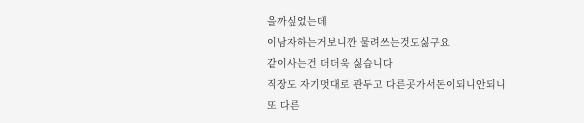을까싶었는데
이남자하는거보니깐 물려쓰는것도싫구요
같이사는건 더더욱 싫습니다
직장도 자기멋대로 관두고 다른곳가서돈이되니안되니
또 다른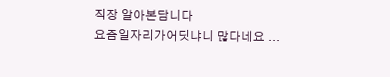직장 알아본담니다
요즘일자리가어딧냐니 많다네요 ...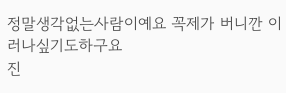정말생각없는사람이예요 꼭제가 버니깐 이러나싶기도하구요
진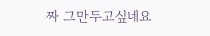짜 그만두고싶네요